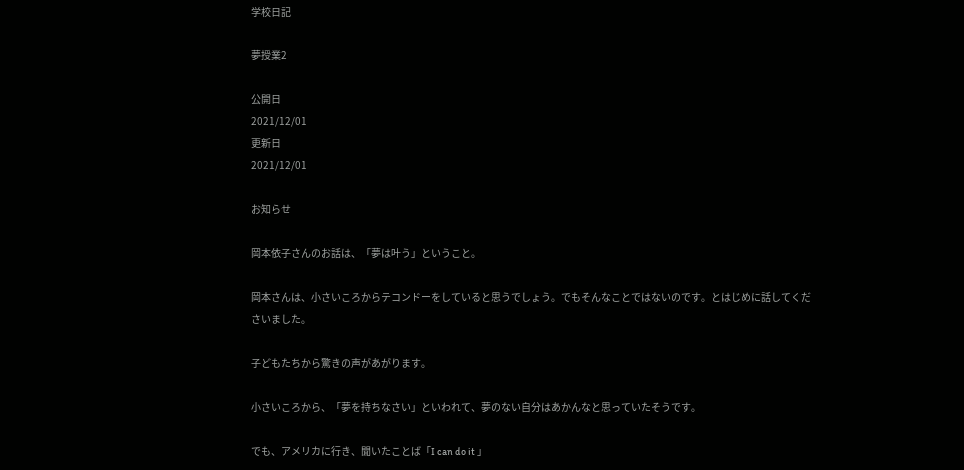学校日記

夢授業2

公開日
2021/12/01
更新日
2021/12/01

お知らせ

岡本依子さんのお話は、「夢は叶う」ということ。

岡本さんは、小さいころからテコンドーをしていると思うでしょう。でもそんなことではないのです。とはじめに話してくださいました。

子どもたちから驚きの声があがります。

小さいころから、「夢を持ちなさい」といわれて、夢のない自分はあかんなと思っていたそうです。

でも、アメリカに行き、聞いたことば「I can do it 」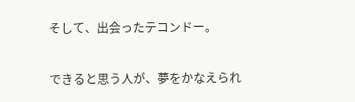そして、出会ったテコンドー。

できると思う人が、夢をかなえられ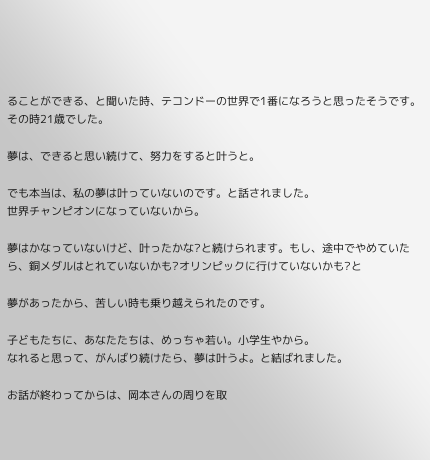ることができる、と聞いた時、テコンドーの世界で1番になろうと思ったそうです。その時21歳でした。

夢は、できると思い続けて、努力をすると叶うと。

でも本当は、私の夢は叶っていないのです。と話されました。
世界チャンピオンになっていないから。

夢はかなっていないけど、叶ったかな?と続けられます。もし、途中でやめていたら、銅メダルはとれていないかも?オリンピックに行けていないかも?と

夢があったから、苦しい時も乗り越えられたのです。

子どもたちに、あなたたちは、めっちゃ若い。小学生やから。
なれると思って、がんばり続けたら、夢は叶うよ。と結ばれました。

お話が終わってからは、岡本さんの周りを取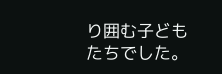り囲む子どもたちでした。